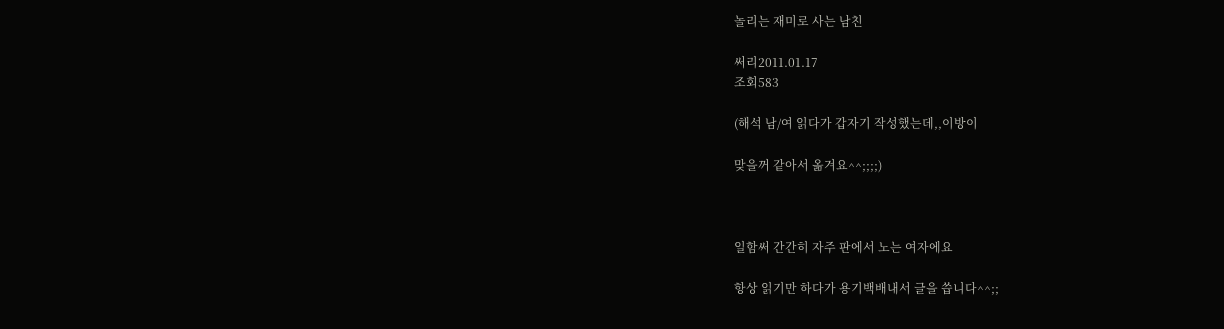놀리는 재미로 사는 남친

써리2011.01.17
조회583

(해석 남/여 읽다가 갑자기 작성했는데,,이방이

맞을꺼 같아서 옮겨요^^;;;;)



일함써 간간히 자주 판에서 노는 여자에요

항상 읽기만 하다가 용기백배내서 글을 씁니다^^;;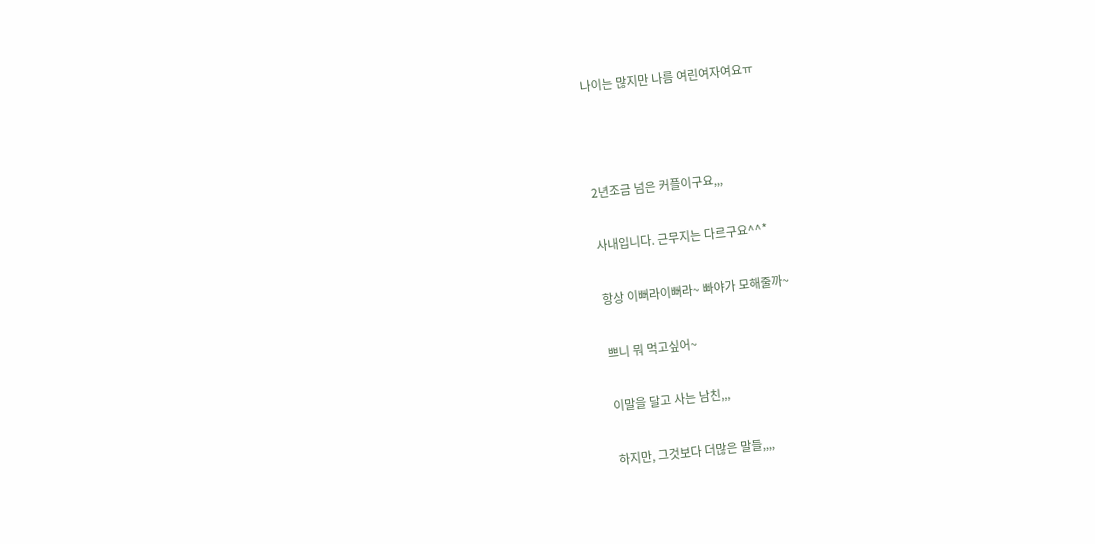나이는 많지만 나름 여린여자여요ㅠ



2년조금 넘은 커플이구요,,,

사내입니다. 근무지는 다르구요^^*

항상 이뻐라이뻐라~ 빠야가 모해줄까~

쁘니 뭐 먹고싶어~

이말을 달고 사는 남친,,,

하지만, 그것보다 더많은 말들,,,,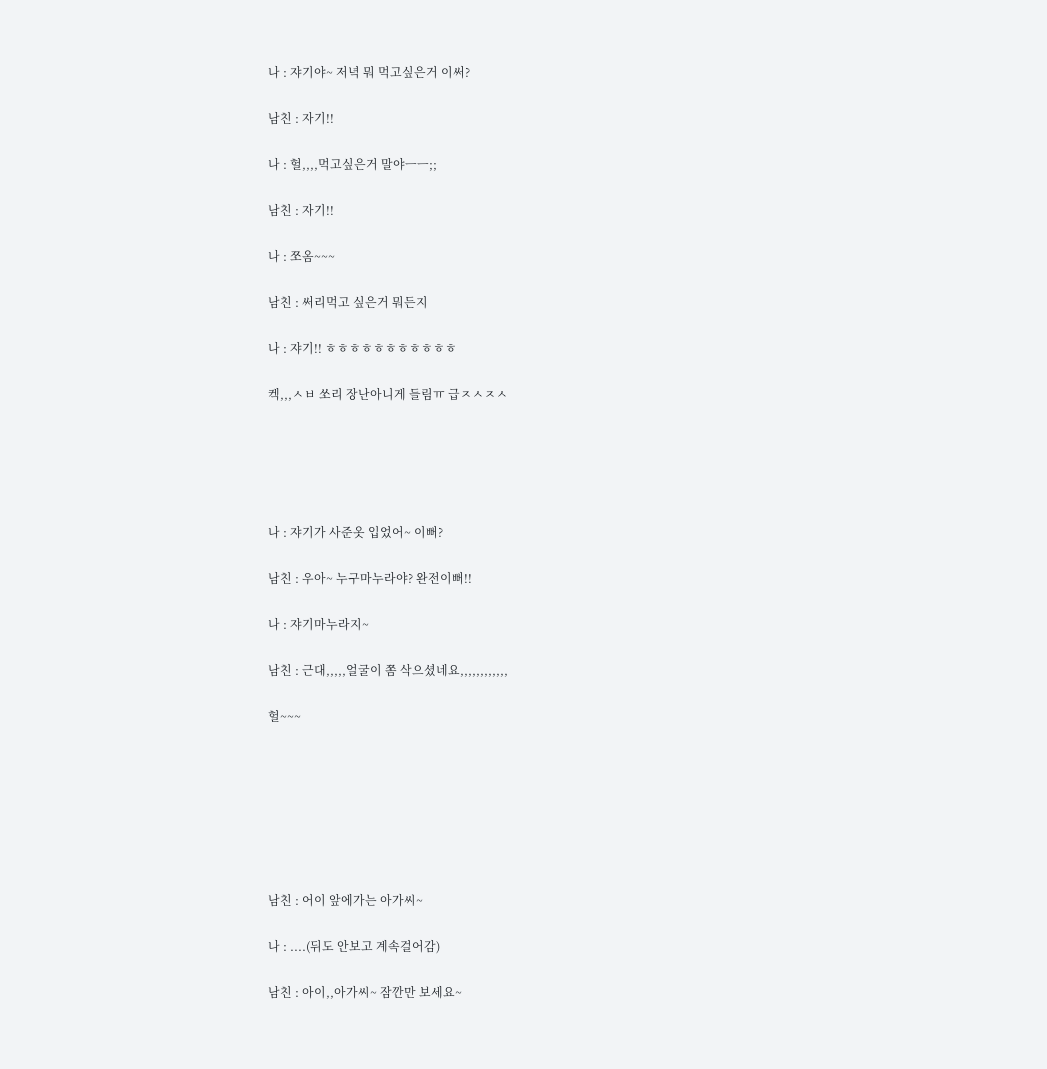나 : 쟈기야~ 저녁 뭐 먹고싶은거 이써?

남친 : 자기!!

나 : 헐,,,,먹고싶은거 말야ㅡㅡ;;

남친 : 자기!!

나 : 쪼옴~~~

남친 : 써리먹고 싶은거 뭐든지

나 : 쟈기!! ㅎㅎㅎㅎㅎㅎㅎㅎㅎㅎㅎ

켁,,,ㅅㅂ 쏘리 장난아니게 들림ㅠ 급ㅈㅅㅈㅅ





나 : 쟈기가 사준옷 입었어~ 이뻐?

남친 : 우아~ 누구마누라야? 완전이뻐!!

나 : 쟈기마누라지~

남친 : 근대,,,,,얼굴이 쫌 삭으셨네요,,,,,,,,,,,,

헐~~~







남친 : 어이 앞에가는 아가씨~

나 : ....(뒤도 안보고 계속걸어감)

남친 : 아이,,아가씨~ 잠깐만 보세요~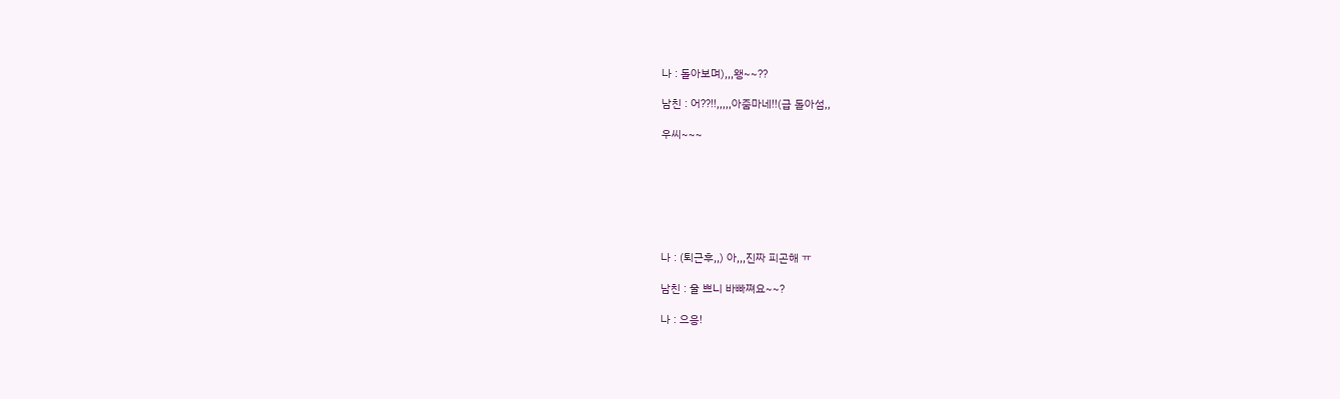나 : 돌아보며),,,왱~~??

남친 : 어??!!,,,,,아줌마네!!(급 돌아섬,,

우씨~~~







나 : (퇴근후,,) 아,,,진짜 피곤해 ㅠ

남친 : 울 쁘니 바빠쪄요~~?

나 : 으응!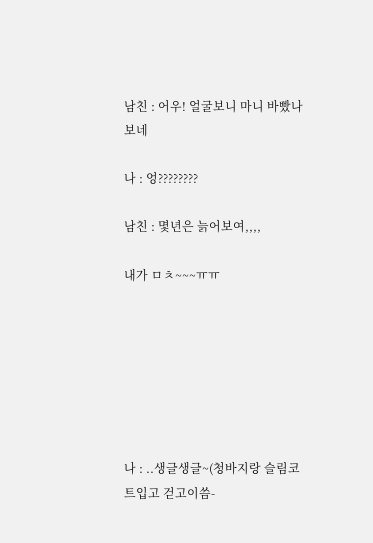남친 : 어우! 얼굴보니 마니 바빴나보네

나 : 엉????????

남친 : 몇년은 늙어보여,,,,

내가 ㅁㅊ~~~ㅠㅠ







나 : ..생글생글~(청바지랑 슬림코트입고 걷고이씀-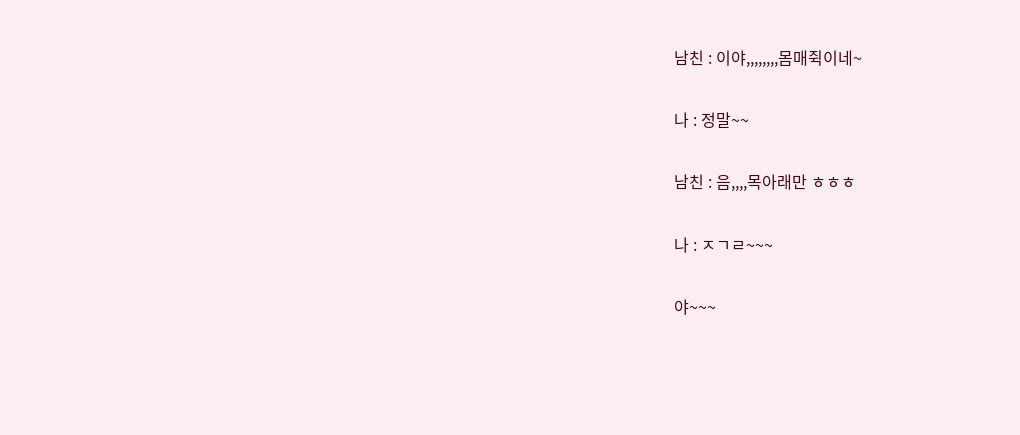남친 : 이야,,,,,,,,몸매쥑이네~

나 : 정말~~

남친 : 음,,,,목아래만 ㅎㅎㅎ

나 : ㅈㄱㄹ~~~

야~~~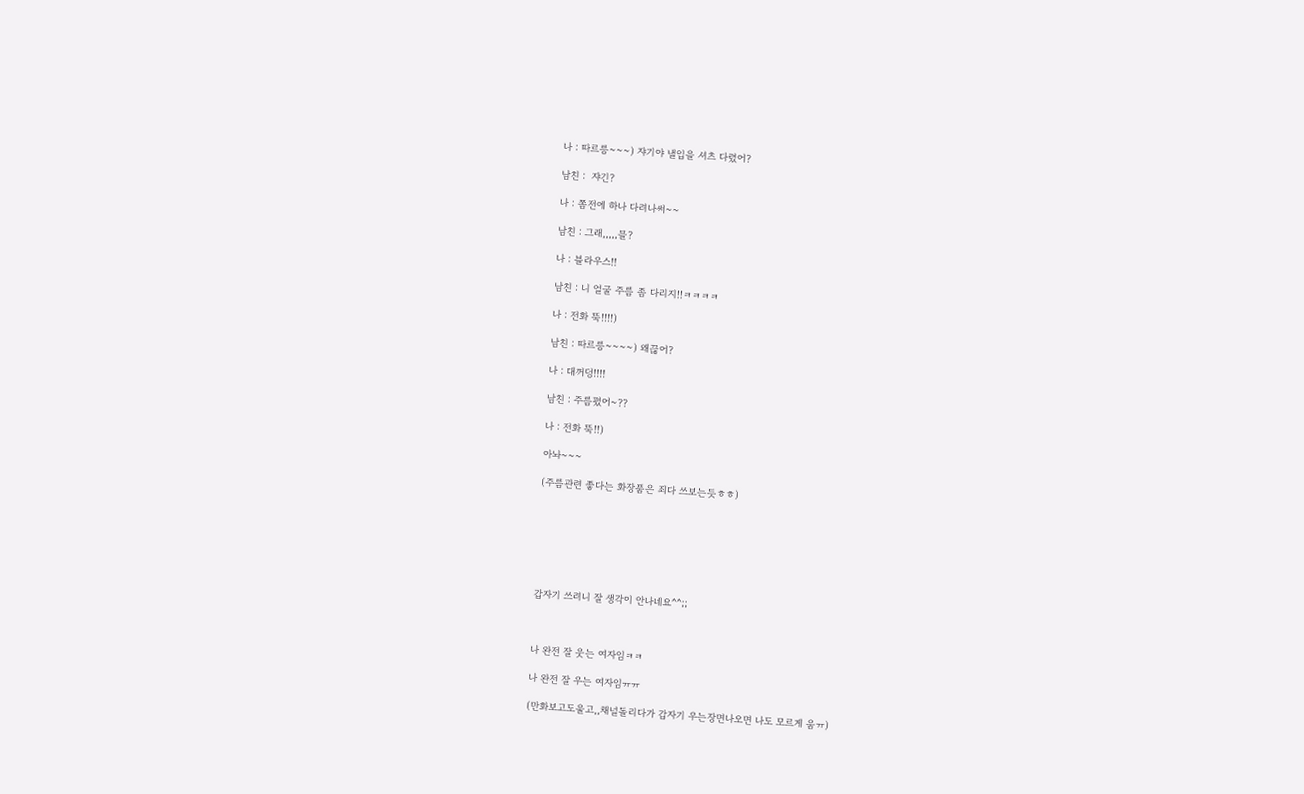나 : 따르릉~~~) 쟈기야 낼입을 셔츠 다렸어?

남친 :  쟈긴?

나 : 쫌전에 하나 다려나써~~

남친 : 그래,,,,,믈?

나 : 블라우스!!

남친 : 니 얼굴 주름 좀 다리지!!ㅋㅋㅋㅋ

나 : 전화 뚝!!!!)

남친 : 따르릉~~~~) 왜끊어?

나 : 대꺼덩!!!!

남친 : 주름폈어~??

나 : 전화 뚝!!)

아놔~~~

(주름관련 좋다는 화장품은 죄다 쓰보는듯ㅎㅎ)







갑자기 쓰려니 잘 생각이 안나네요^^;;



나 완전 잘 웃는 여자임ㅋㅋ

나 완전 잘 우는 여자임ㅠㅠ

(만화보고도울고,,채널돌리다가 갑자기 우는장면나오면 나도 모르게 움ㅠ)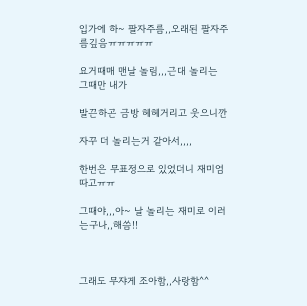입가에 하~ 팔자주름,,오래된 팔자주름깊음ㅠㅠㅠㅠㅠ

요거때매 맨날 놀림,,,근대 놀리는 그때만 내가

발끈하곤 금방 헤헤거리고 웃으니깐

자꾸 더 놀리는거 같아서,,,,

한번은 무표정으로 있었더니 재미엄따고ㅠㅠ

그때야,,,아~ 날 놀리는 재미로 이러는구나,,해씀!!



그래도 무쟈게 조아함,,사랑함^^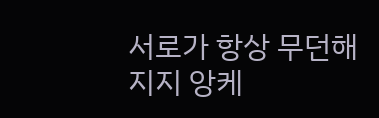서로가 항상 무던해지지 앙케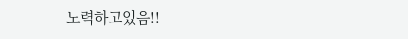노력하고있음!!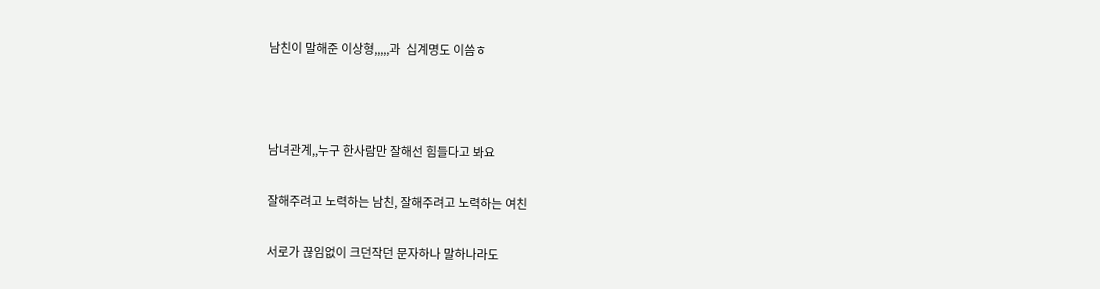남친이 말해준 이상형,,,,,과  십계명도 이씀ㅎ



남녀관계,,누구 한사람만 잘해선 힘들다고 봐요

잘해주려고 노력하는 남친, 잘해주려고 노력하는 여친

서로가 끊임없이 크던작던 문자하나 말하나라도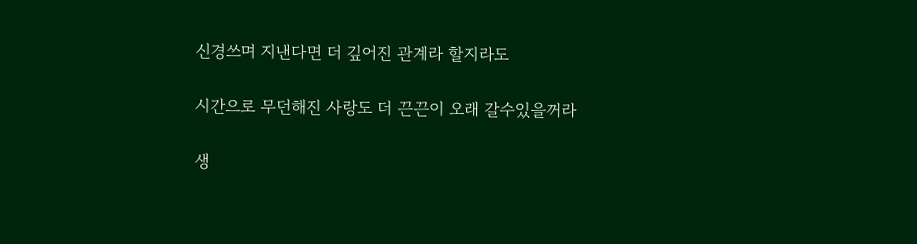신경쓰며 지낸다면 더 깊어진 관계라 할지라도

시간으로 무던해진 사랑도 더 끈끈이 오래 갈수있을꺼라

생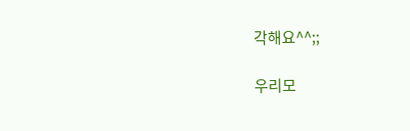각해요^^;;

우리모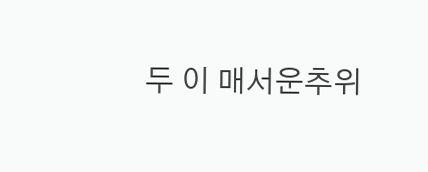두 이 매서운추위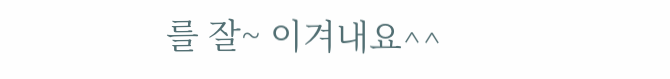를 잘~ 이겨내요^^